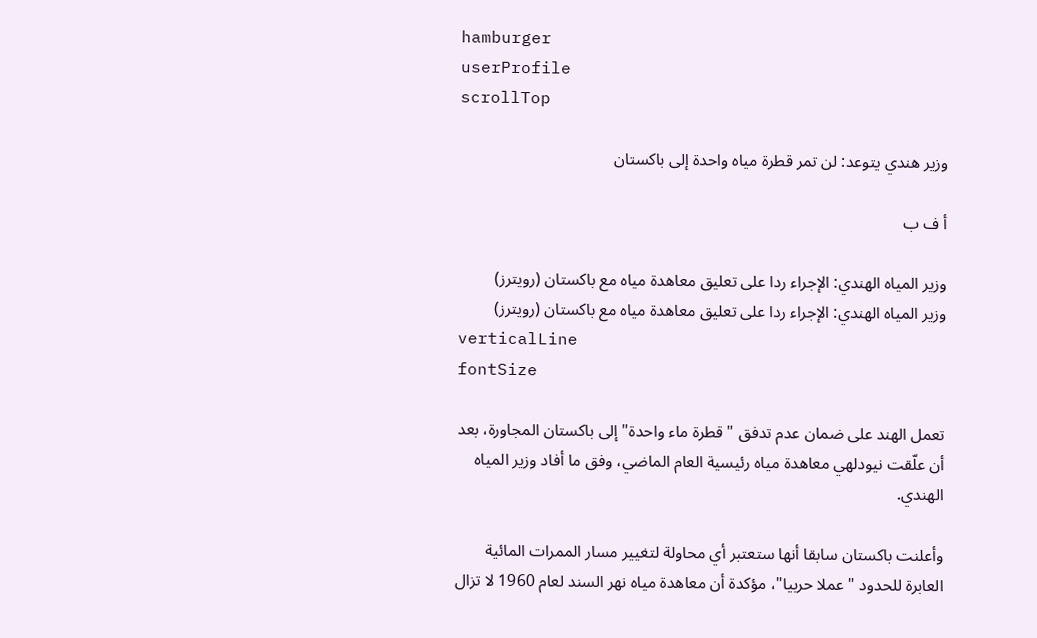hamburger
userProfile
scrollTop

وزير هندي يتوعد: لن تمر قطرة مياه واحدة إلى باكستان

أ ف ب

وزير المياه الهندي: الإجراء ردا على تعليق معاهدة مياه مع باكستان (رويترز)
وزير المياه الهندي: الإجراء ردا على تعليق معاهدة مياه مع باكستان (رويترز)
verticalLine
fontSize

تعمل الهند على ضمان عدم تدفق "قطرة ماء واحدة" إلى باكستان المجاورة، بعد أن علّقت نيودلهي معاهدة مياه رئيسية العام الماضي، وفق ما أفاد وزير المياه الهندي.

وأعلنت باكستان سابقا أنها ستعتبر أي محاولة لتغيير مسار الممرات المائية العابرة للحدود "عملا حربيا"، مؤكدة أن معاهدة مياه نهر السند لعام 1960 لا تزال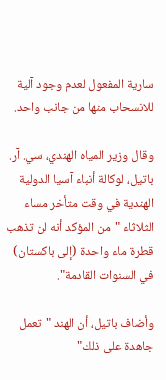سارية المفعول لعدم وجود آلية للانسحاب منها من جانب واحد.

وقال وزير المياه الهندي، سي. آر. باتيل، لوكالة أنباء آسيا الدولية الهندية في وقت متأخر مساء الثلاثاء "من المؤكد أنه لن تذهب قطرة ماء واحدة (إلى باكستان) في السنوات القادمة".

وأضاف باتيل، أن الهند "تعمل جاهدة على ذلك"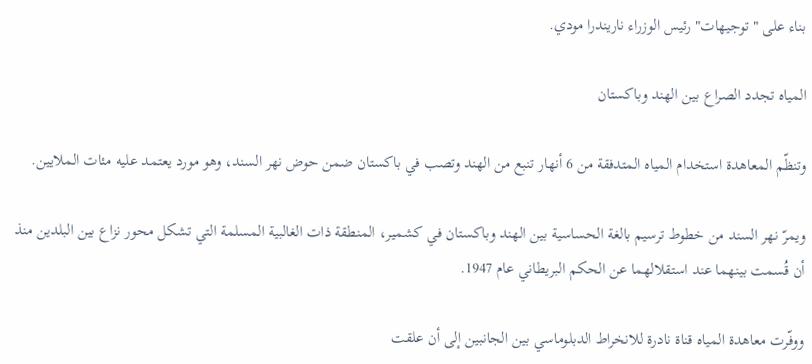بناء على "توجيهات" رئيس الوزراء ناريندرا مودي.

المياه تجدد الصراع بين الهند وباكستان

وتنظّم المعاهدة استخدام المياه المتدفقة من 6 أنهار تنبع من الهند وتصب في باكستان ضمن حوض نهر السند، وهو مورد يعتمد عليه مئات الملايين.

ويمرّ نهر السند من خطوط ترسيم بالغة الحساسية بين الهند وباكستان في كشمير، المنطقة ذات الغالبية المسلمة التي تشكل محور نزاع بين البلدين منذ أن قُسمت بينهما عند استقلالهما عن الحكم البريطاني عام 1947.

ووفّرت معاهدة المياه قناة نادرة للانخراط الدبلوماسي بين الجانبين إلى أن علقت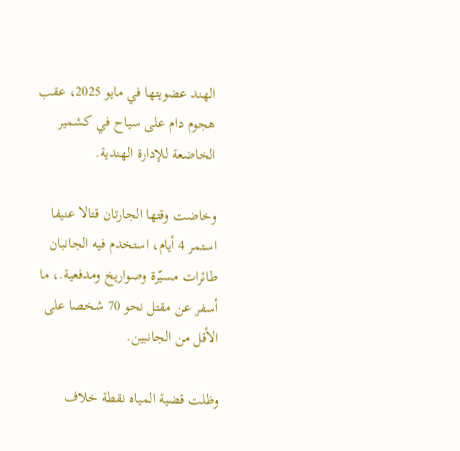الهند عضويتها في مايو 2025، عقب هجوم دام على سياح في كشمير الخاضعة للإدارة الهندية.

وخاضت وقتها الجارتان قتالا عنيفا استمر 4 أيام، استخدم فيه الجانبان طائرات مسيّرة وصواريخ ومدفعية.، ما أسفر عن مقتل نحو 70 شخصا على الأقل من الجانبين.

وظلت قضية المياه نقطة خلاف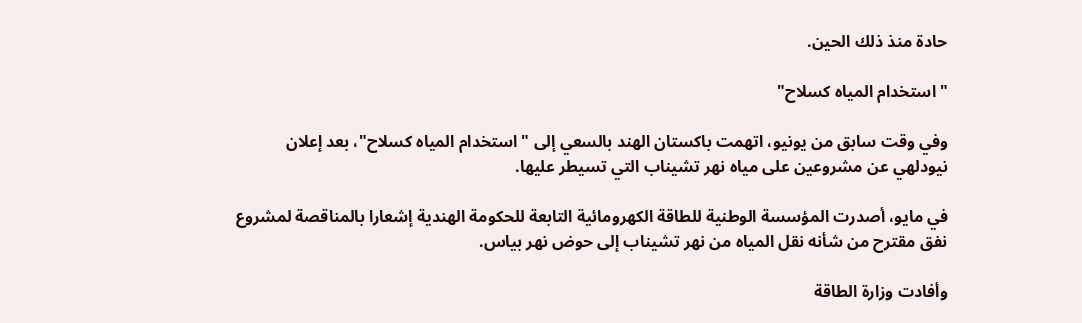حادة منذ ذلك الحين.

"استخدام المياه كسلاح"

وفي وقت سابق من يونيو، اتهمت باكستان الهند بالسعي إلى "استخدام المياه كسلاح"، بعد إعلان نيودلهي عن مشروعين على مياه نهر تشيناب التي تسيطر عليها.

في مايو، أصدرت المؤسسة الوطنية للطاقة الكهرومائية التابعة للحكومة الهندية إشعارا بالمناقصة لمشروع نفق مقترح من شأنه نقل المياه من نهر تشيناب إلى حوض نهر بياس.

وأفادت وزارة الطاقة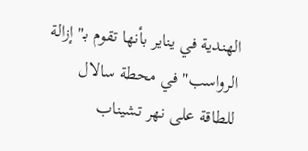الهندية في يناير بأنها تقوم بـ"إزالة الرواسب" في محطة سالال للطاقة على نهر تشيناب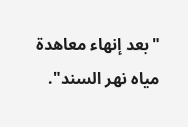"بعد إنهاء معاهدة مياه نهر السند".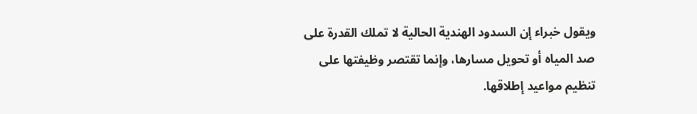ويقول خبراء إن السدود الهندية الحالية لا تملك القدرة على صد المياه أو تحويل مسارها، وإنما تقتصر وظيفتها على تنظيم مواعيد إطلاقها.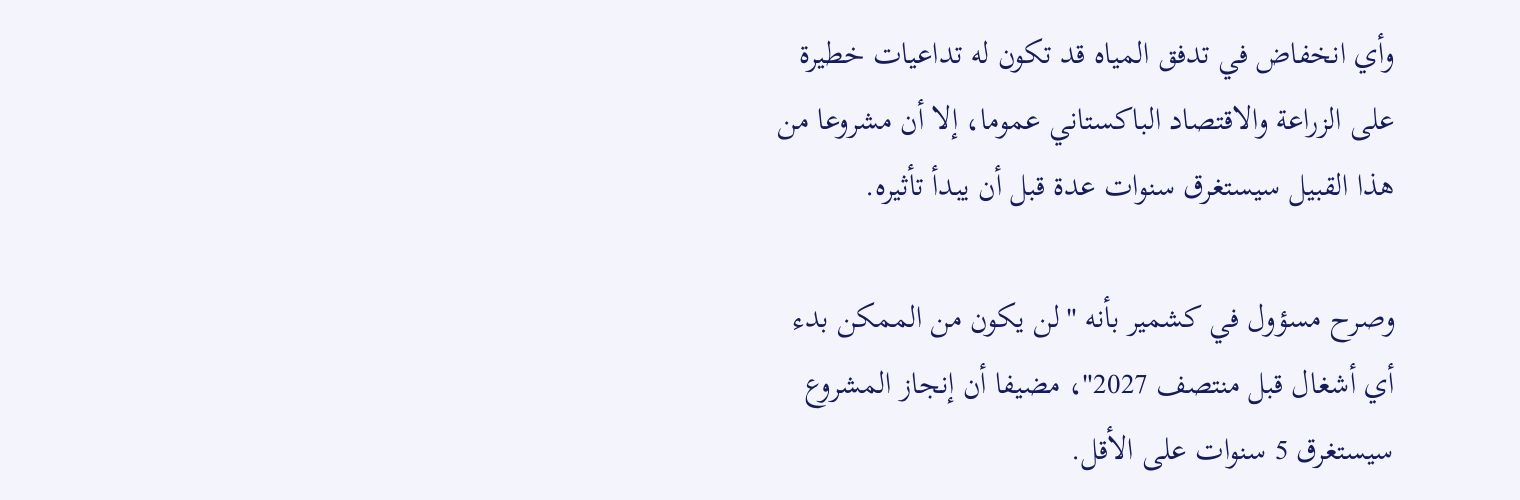وأي انخفاض في تدفق المياه قد تكون له تداعيات خطيرة على الزراعة والاقتصاد الباكستاني عموما، إلا أن مشروعا من هذا القبيل سيستغرق سنوات عدة قبل أن يبدأ تأثيره.

وصرح مسؤول في كشمير بأنه "لن يكون من الممكن بدء أي أشغال قبل منتصف 2027"، مضيفا أن إنجاز المشروع سيستغرق 5 سنوات على الأقل.